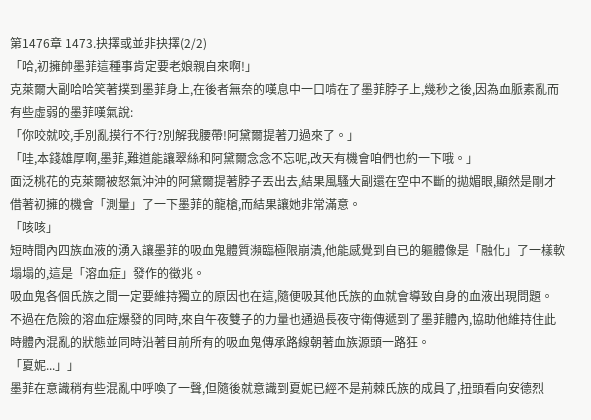第1476章 1473.抉擇或並非抉擇(2/2)
「哈,初擁帥墨菲這種事肯定要老娘親自來啊!」
克萊爾大副哈哈笑著撲到墨菲身上,在後者無奈的嘆息中一口啃在了墨菲脖子上,幾秒之後,因為血脈素亂而有些虛弱的墨菲嘆氣說:
「你咬就咬,手別亂摸行不行?別解我腰帶!阿黛爾提著刀過來了。」
「哇,本錢雄厚啊,墨菲,難道能讓翠絲和阿黛爾念念不忘呢,改天有機會咱們也約一下哦。」
面泛桃花的克萊爾被怒氣沖沖的阿黛爾提著脖子丟出去,結果風騷大副還在空中不斷的拋媚眼,顯然是剛才借著初擁的機會「測量」了一下墨菲的龍槍,而結果讓她非常滿意。
「咳咳」
短時間內四族血液的湧入讓墨菲的吸血鬼體質瀕臨極限崩潰,他能感覺到自已的軀體像是「融化」了一樣軟塌塌的,這是「溶血症」發作的徵兆。
吸血鬼各個氏族之間一定要維持獨立的原因也在這,隨便吸其他氏族的血就會導致自身的血液出現問題。
不過在危險的溶血症爆發的同時,來自午夜雙子的力量也通過長夜守衛傳遞到了墨菲體內,協助他維持住此時體內混亂的狀態並同時沿著目前所有的吸血鬼傳承路線朝著血族源頭一路狂。
「夏妮...」」
墨菲在意識稍有些混亂中呼喚了一聲,但隨後就意識到夏妮已經不是荊棘氏族的成員了,扭頭看向安德烈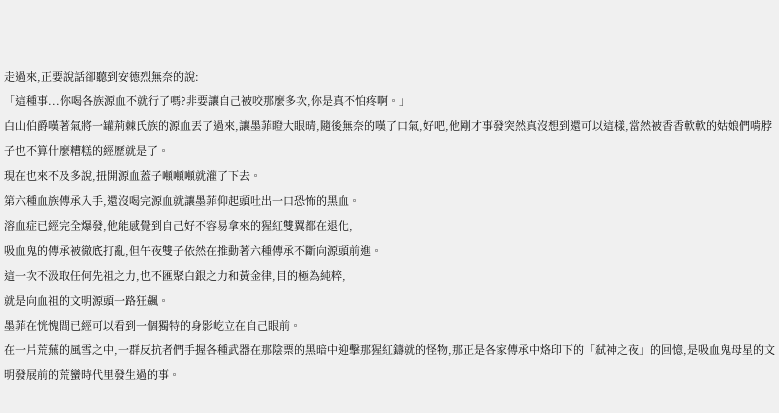走過來,正要說話卻聽到安德烈無奈的說:
「這種事...你喝各族源血不就行了嗎?非要讓自己被咬那麼多次,你是真不怕疼啊。」
白山伯爵嘆著氣將一罐荊棘氏族的源血丟了過來,讓墨菲瞪大眼晴,隨後無奈的嘆了口氣,好吧,他剛才事發突然真沒想到還可以這樣,當然被香香軟軟的姑娘們啃脖子也不算什麼糟糕的經歷就是了。
現在也來不及多說,扭開源血蓋子噸噸噸就灌了下去。
第六種血族傳承入手,還沒喝完源血就讓墨菲仰起頭吐出一口恐怖的黑血。
溶血症已經完全爆發,他能感覺到自己好不容易拿來的猩紅雙翼都在退化,
吸血鬼的傳承被徹底打亂,但午夜雙子依然在推動著六種傳承不斷向源頭前進。
這一次不汲取任何先祖之力,也不匯聚白銀之力和黃金律,目的極為純粹,
就是向血祖的文明源頭一路狂飆。
墨菲在恍愧間已經可以看到一個獨特的身影屹立在自己眼前。
在一片荒蕪的風雪之中,一群反抗者們手握各種武器在那陰票的黑暗中迎擊那猩紅鑄就的怪物,那正是各家傳承中烙印下的「弒神之夜」的回憶,是吸血鬼母星的文明發展前的荒蠻時代里發生過的事。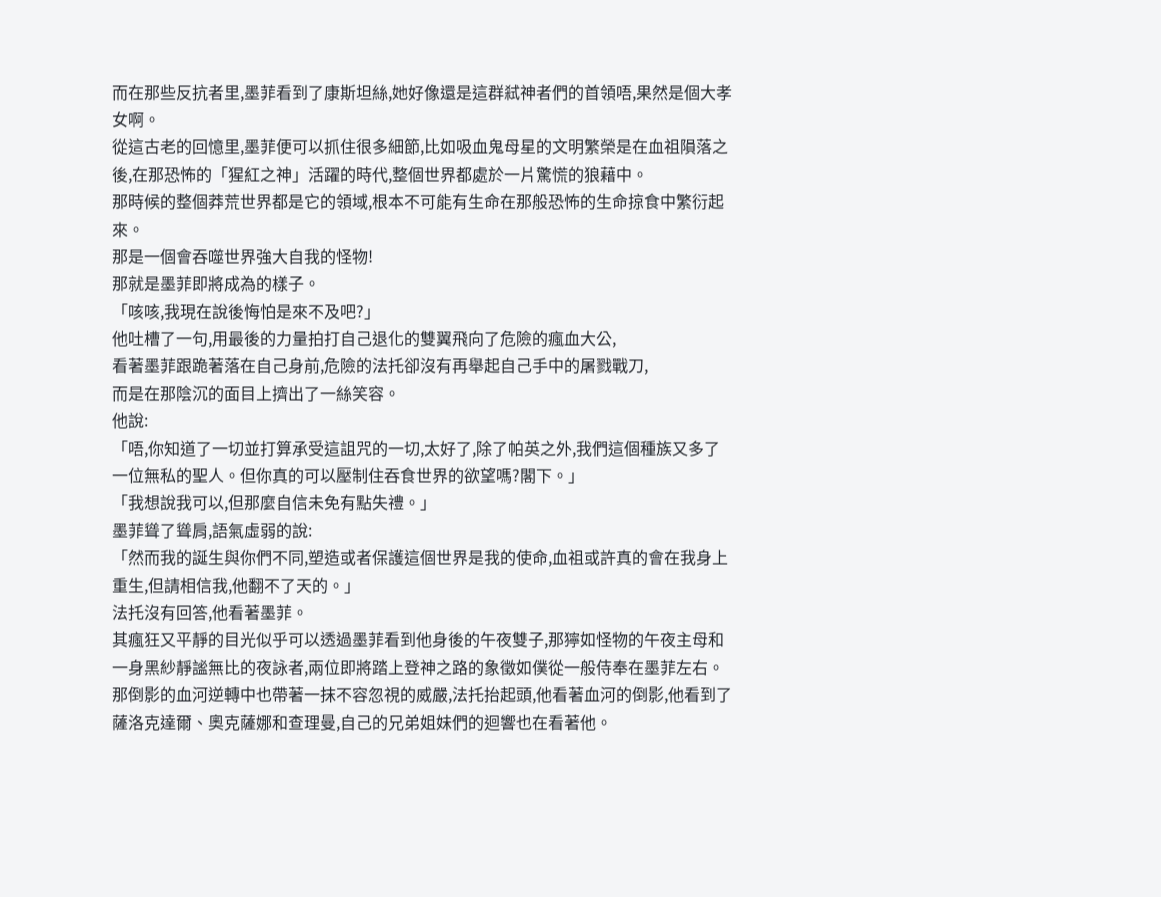而在那些反抗者里,墨菲看到了康斯坦絲,她好像還是這群弒神者們的首領唔,果然是個大孝女啊。
從這古老的回憶里,墨菲便可以抓住很多細節,比如吸血鬼母星的文明繁榮是在血祖隕落之後,在那恐怖的「猩紅之神」活躍的時代,整個世界都處於一片驚慌的狼藉中。
那時候的整個莽荒世界都是它的領域,根本不可能有生命在那般恐怖的生命掠食中繁衍起來。
那是一個會吞噬世界強大自我的怪物!
那就是墨菲即將成為的樣子。
「咳咳,我現在說後悔怕是來不及吧?」
他吐槽了一句,用最後的力量拍打自己退化的雙翼飛向了危險的瘋血大公,
看著墨菲跟跪著落在自己身前,危險的法托卻沒有再舉起自己手中的屠戮戰刀,
而是在那陰沉的面目上擠出了一絲笑容。
他說:
「唔,你知道了一切並打算承受這詛咒的一切,太好了,除了帕英之外,我們這個種族又多了一位無私的聖人。但你真的可以壓制住吞食世界的欲望嗎?閣下。」
「我想說我可以,但那麼自信未免有點失禮。」
墨菲聳了聳肩,語氣虛弱的說:
「然而我的誕生與你們不同,塑造或者保護這個世界是我的使命,血祖或許真的會在我身上重生,但請相信我,他翻不了天的。」
法托沒有回答,他看著墨菲。
其瘋狂又平靜的目光似乎可以透過墨菲看到他身後的午夜雙子,那獰如怪物的午夜主母和一身黑紗靜謐無比的夜詠者,兩位即將踏上登神之路的象徵如僕從一般侍奉在墨菲左右。
那倒影的血河逆轉中也帶著一抹不容忽視的威嚴,法托抬起頭,他看著血河的倒影,他看到了薩洛克達爾、奧克薩娜和查理曼,自己的兄弟姐妹們的迴響也在看著他。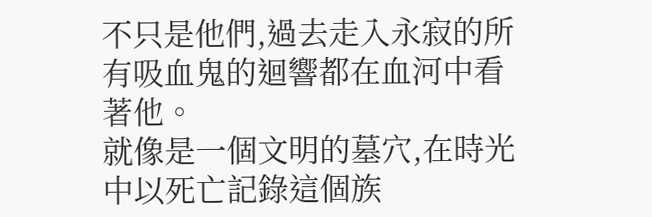不只是他們,過去走入永寂的所有吸血鬼的迴響都在血河中看著他。
就像是一個文明的墓穴,在時光中以死亡記錄這個族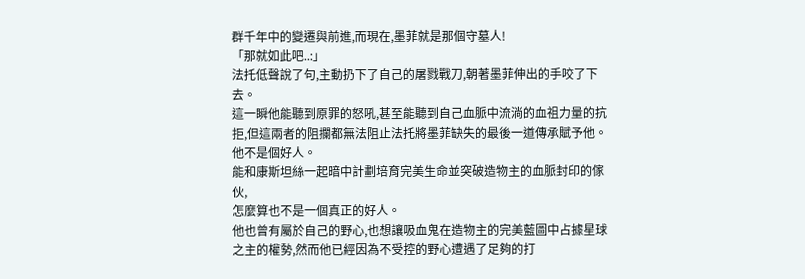群千年中的變遷與前進,而現在,墨菲就是那個守墓人!
「那就如此吧..:」
法托低聲說了句,主動扔下了自己的屠戮戰刀,朝著墨菲伸出的手咬了下去。
這一瞬他能聽到原罪的怒吼,甚至能聽到自己血脈中流淌的血祖力量的抗拒,但這兩者的阻攔都無法阻止法托將墨菲缺失的最後一道傳承賦予他。
他不是個好人。
能和康斯坦絲一起暗中計劃培育完美生命並突破造物主的血脈封印的傢伙,
怎麼算也不是一個真正的好人。
他也曾有屬於自己的野心,也想讓吸血鬼在造物主的完美藍圖中占據星球之主的權勢,然而他已經因為不受控的野心遭遇了足夠的打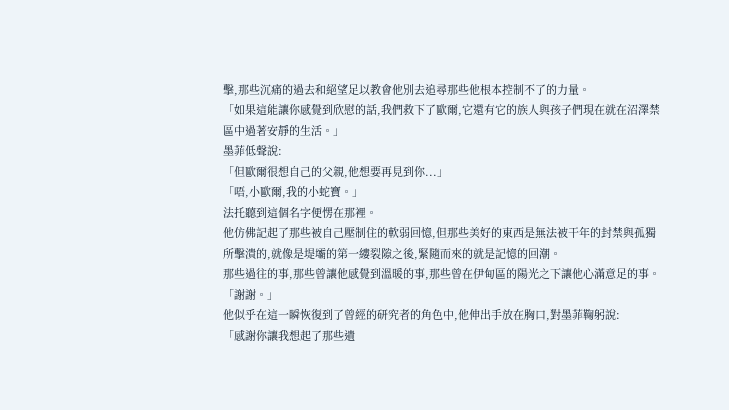擊,那些沉痛的過去和絕望足以教會他別去追尋那些他根本控制不了的力量。
「如果這能讓你感覺到欣慰的話,我們救下了歐爾,它還有它的族人與孩子們現在就在沼澤禁區中過著安靜的生活。」
墨菲低聲說:
「但歐爾很想自己的父親,他想要再見到你...」
「唔,小歐爾,我的小蛇寶。」
法托聽到這個名字便愣在那裡。
他仿佛記起了那些被自己壓制住的軟弱回憶,但那些美好的東西是無法被干年的封禁與孤獨所擊潰的,就像是堤壩的第一縷裂隙之後,緊隨而來的就是記憶的回潮。
那些過往的事,那些曾讓他感覺到溫暖的事,那些曾在伊甸區的陽光之下讓他心滿意足的事。
「謝謝。」
他似乎在這一瞬恢復到了曾經的研究者的角色中,他伸出手放在胸口,對墨菲鞠躬說:
「感謝你讓我想起了那些遺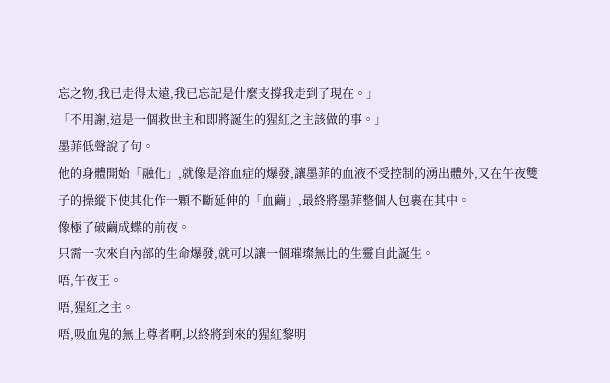忘之物,我已走得太遠,我已忘記是什麼支撐我走到了現在。」
「不用謝,這是一個救世主和即將誕生的猩紅之主該做的事。」
墨菲低聲說了句。
他的身體開始「融化」,就像是溶血症的爆發,讓墨菲的血液不受控制的湧出體外,又在午夜雙子的操縱下使其化作一顆不斷延伸的「血繭」,最終將墨菲整個人包裹在其中。
像極了破繭成蝶的前夜。
只需一次來自內部的生命爆發,就可以讓一個璀璨無比的生靈自此誕生。
唔,午夜王。
唔,猩紅之主。
唔,吸血鬼的無上尊者啊,以終將到來的猩紅黎明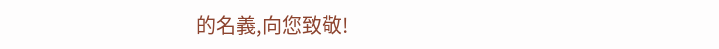的名義,向您致敬!